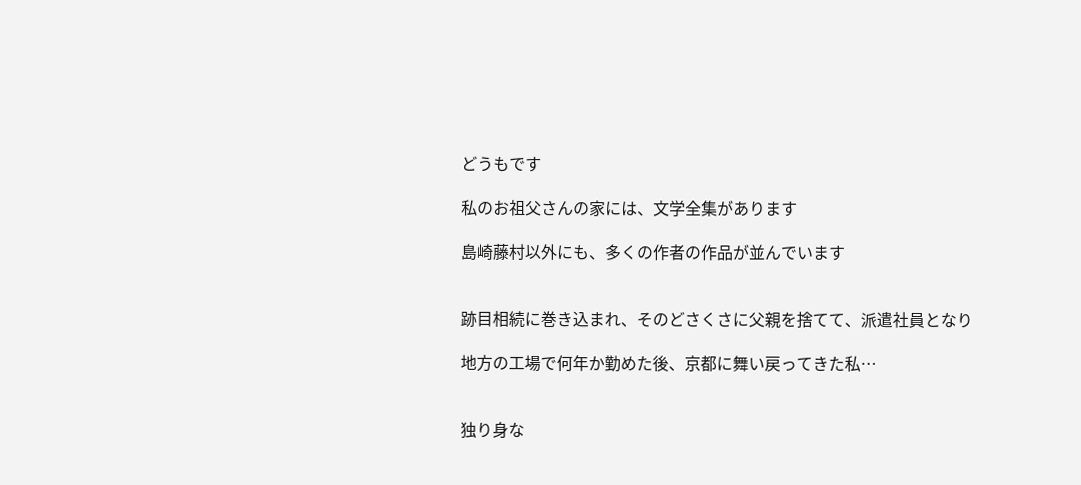どうもです

私のお祖父さんの家には、文学全集があります

島崎藤村以外にも、多くの作者の作品が並んでいます


跡目相続に巻き込まれ、そのどさくさに父親を捨てて、派遣社員となり

地方の工場で何年か勤めた後、京都に舞い戻ってきた私…


独り身な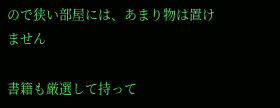ので狭い部屋には、あまり物は置けません

書籍も厳選して持って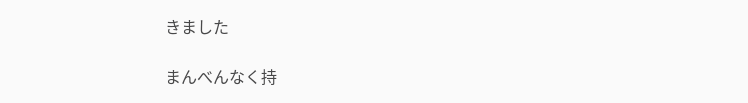きました

まんべんなく持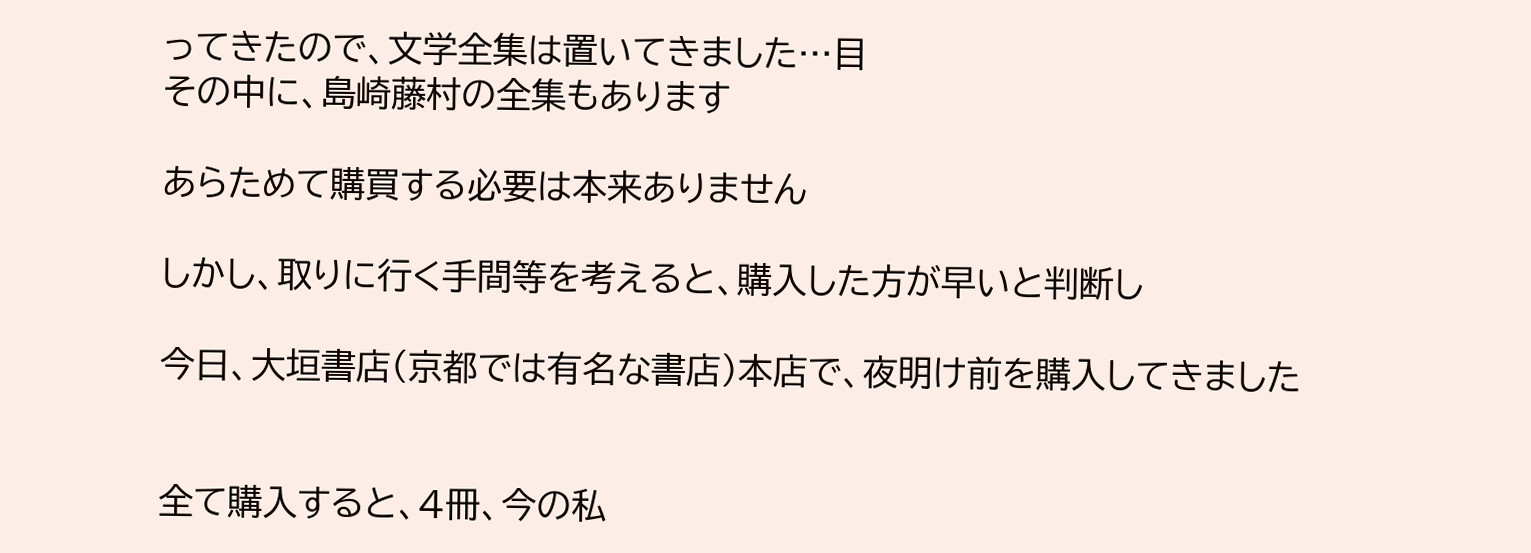ってきたので、文学全集は置いてきました…目
その中に、島崎藤村の全集もあります

あらためて購買する必要は本来ありません

しかし、取りに行く手間等を考えると、購入した方が早いと判断し

今日、大垣書店(京都では有名な書店)本店で、夜明け前を購入してきました


全て購入すると、4冊、今の私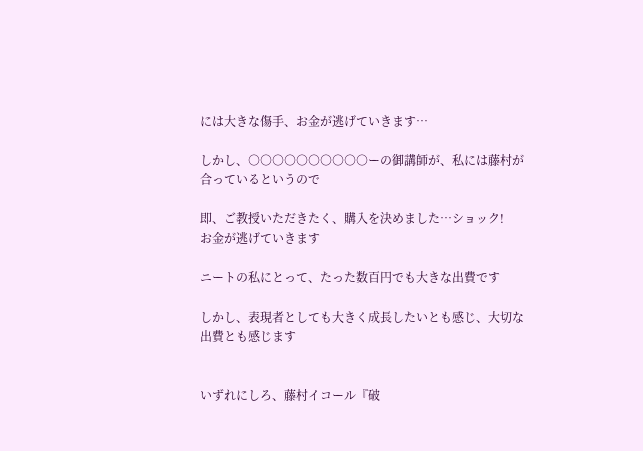には大きな傷手、お金が逃げていきます…

しかし、○○○○○○○○○○ーの御講師が、私には藤村が合っているというので

即、ご教授いただきたく、購入を決めました…ショック!
お金が逃げていきます

ニートの私にとって、たった数百円でも大きな出費です

しかし、表現者としても大きく成長したいとも感じ、大切な出費とも感じます


いずれにしろ、藤村イコール『破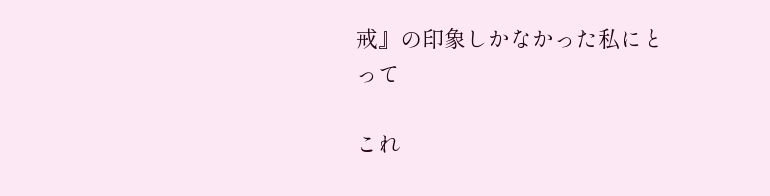戒』の印象しかなかった私にとって

これ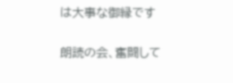は大事な御縁です

朗読の会、奮闘して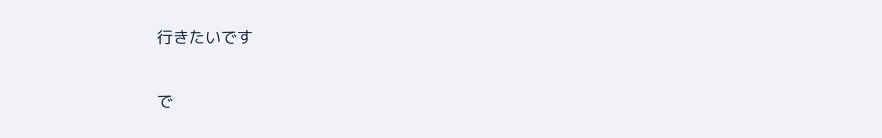行きたいです

で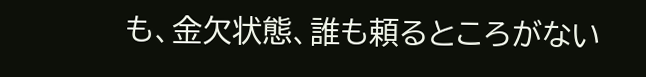も、金欠状態、誰も頼るところがない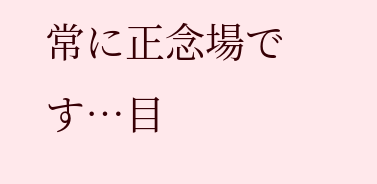常に正念場です…目